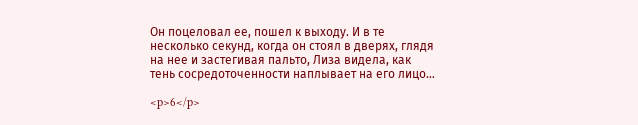Он поцеловал ее, пошел к выходу. И в те несколько секунд, когда он стоял в дверях, глядя на нее и застегивая пальто, Лиза видела, как тень сосредоточенности наплывает на его лицо…

<p>6</p>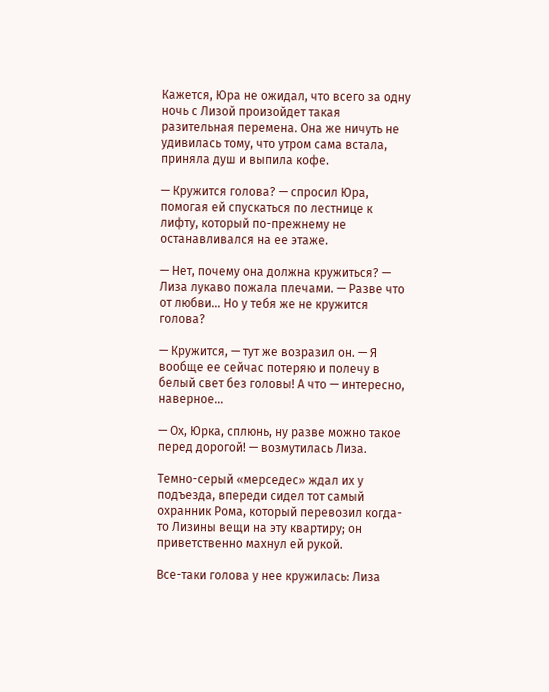Кажется, Юра не ожидал, что всего за одну ночь с Лизой произойдет такая разительная перемена. Она же ничуть не удивилась тому, что утром сама встала, приняла душ и выпила кофе.

— Кружится голова? — спросил Юра, помогая ей спускаться по лестнице к лифту, который по-прежнему не останавливался на ее этаже.

— Нет, почему она должна кружиться? — Лиза лукаво пожала плечами. — Разве что от любви… Но у тебя же не кружится голова?

— Кружится, — тут же возразил он. — Я вообще ее сейчас потеряю и полечу в белый свет без головы! А что — интересно, наверное…

— Ох, Юрка, сплюнь, ну разве можно такое перед дорогой! — возмутилась Лиза.

Темно-серый «мерседес» ждал их у подъезда, впереди сидел тот самый охранник Рома, который перевозил когда-то Лизины вещи на эту квартиру; он приветственно махнул ей рукой.

Все-таки голова у нее кружилась: Лиза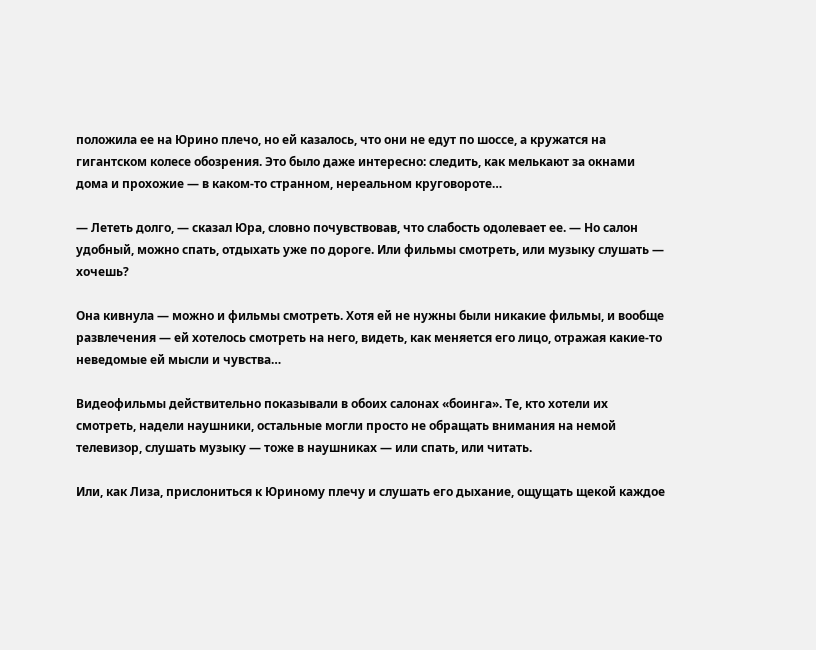положила ее на Юрино плечо, но ей казалось, что они не едут по шоссе, а кружатся на гигантском колесе обозрения. Это было даже интересно: следить, как мелькают за окнами дома и прохожие — в каком-то странном, нереальном круговороте…

— Лететь долго, — сказал Юра, словно почувствовав, что слабость одолевает ее. — Но салон удобный, можно спать, отдыхать уже по дороге. Или фильмы смотреть, или музыку слушать — хочешь?

Она кивнула — можно и фильмы смотреть. Хотя ей не нужны были никакие фильмы, и вообще развлечения — ей хотелось смотреть на него, видеть, как меняется его лицо, отражая какие-то неведомые ей мысли и чувства…

Видеофильмы действительно показывали в обоих салонах «боинга». Те, кто хотели их смотреть, надели наушники, остальные могли просто не обращать внимания на немой телевизор, слушать музыку — тоже в наушниках — или спать, или читать.

Или, как Лиза, прислониться к Юриному плечу и слушать его дыхание, ощущать щекой каждое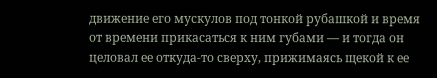движение его мускулов под тонкой рубашкой и время от времени прикасаться к ним губами — и тогда он целовал ее откуда-то сверху, прижимаясь щекой к ее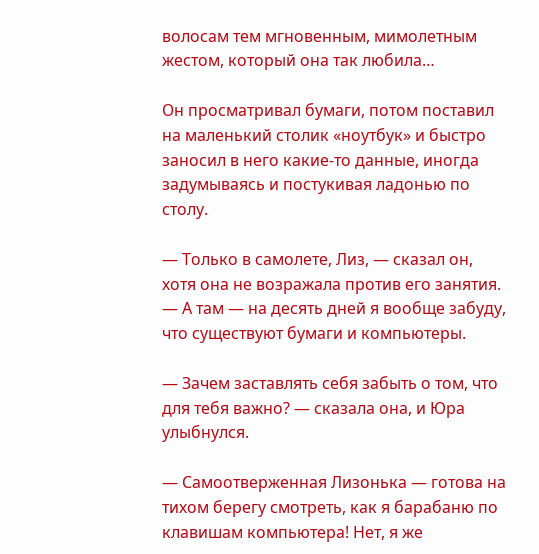волосам тем мгновенным, мимолетным жестом, который она так любила…

Он просматривал бумаги, потом поставил на маленький столик «ноутбук» и быстро заносил в него какие-то данные, иногда задумываясь и постукивая ладонью по столу.

— Только в самолете, Лиз, — сказал он, хотя она не возражала против его занятия. — А там — на десять дней я вообще забуду, что существуют бумаги и компьютеры.

— Зачем заставлять себя забыть о том, что для тебя важно? — сказала она, и Юра улыбнулся.

— Самоотверженная Лизонька — готова на тихом берегу смотреть, как я барабаню по клавишам компьютера! Нет, я же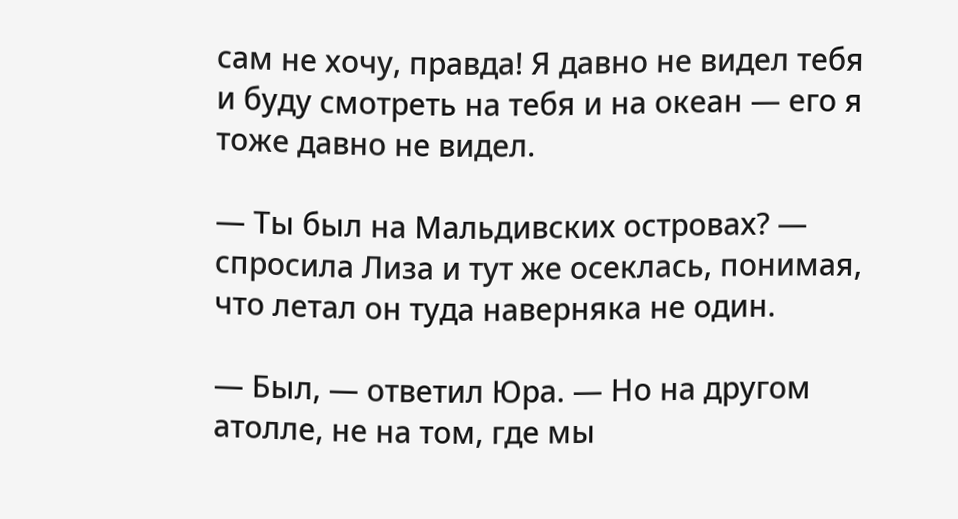сам не хочу, правда! Я давно не видел тебя и буду смотреть на тебя и на океан — его я тоже давно не видел.

— Ты был на Мальдивских островах? — спросила Лиза и тут же осеклась, понимая, что летал он туда наверняка не один.

— Был, — ответил Юра. — Но на другом атолле, не на том, где мы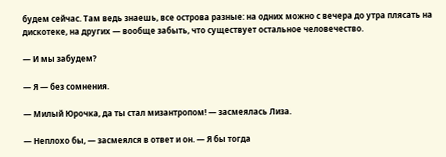будем сейчас. Там ведь знаешь, все острова разные: на одних можно с вечера до утра плясать на дискотеке, на других — вообще забыть, что существует остальное человечество.

— И мы забудем?

— Я — без сомнения.

— Милый Юрочка, да ты стал мизантропом! — засмеялась Лиза.

— Неплохо бы, — засмеялся в ответ и он. — Я бы тогда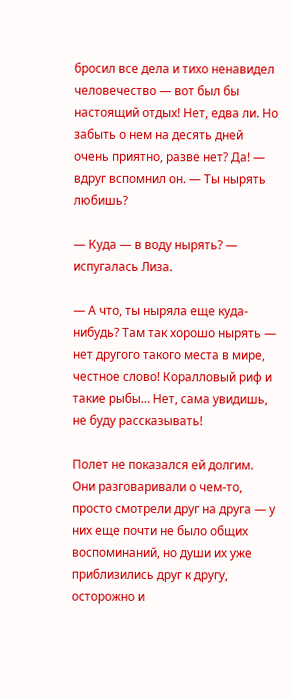бросил все дела и тихо ненавидел человечество — вот был бы настоящий отдых! Нет, едва ли. Но забыть о нем на десять дней очень приятно, разве нет? Да! — вдруг вспомнил он. — Ты нырять любишь?

— Куда — в воду нырять? — испугалась Лиза.

— А что, ты ныряла еще куда-нибудь? Там так хорошо нырять — нет другого такого места в мире, честное слово! Коралловый риф и такие рыбы… Нет, сама увидишь, не буду рассказывать!

Полет не показался ей долгим. Они разговаривали о чем-то, просто смотрели друг на друга — у них еще почти не было общих воспоминаний, но души их уже приблизились друг к другу, осторожно и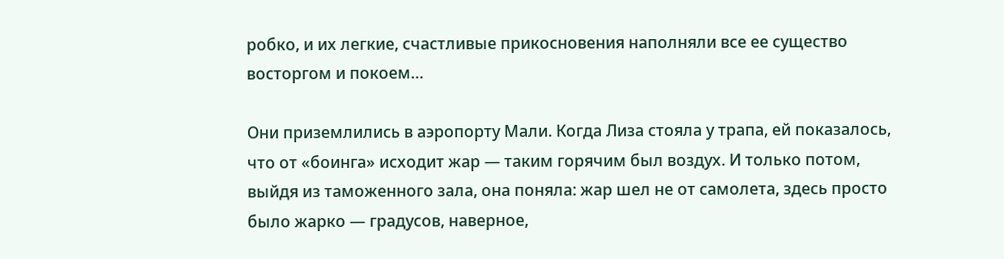робко, и их легкие, счастливые прикосновения наполняли все ее существо восторгом и покоем…

Они приземлились в аэропорту Мали. Когда Лиза стояла у трапа, ей показалось, что от «боинга» исходит жар — таким горячим был воздух. И только потом, выйдя из таможенного зала, она поняла: жар шел не от самолета, здесь просто было жарко — градусов, наверное,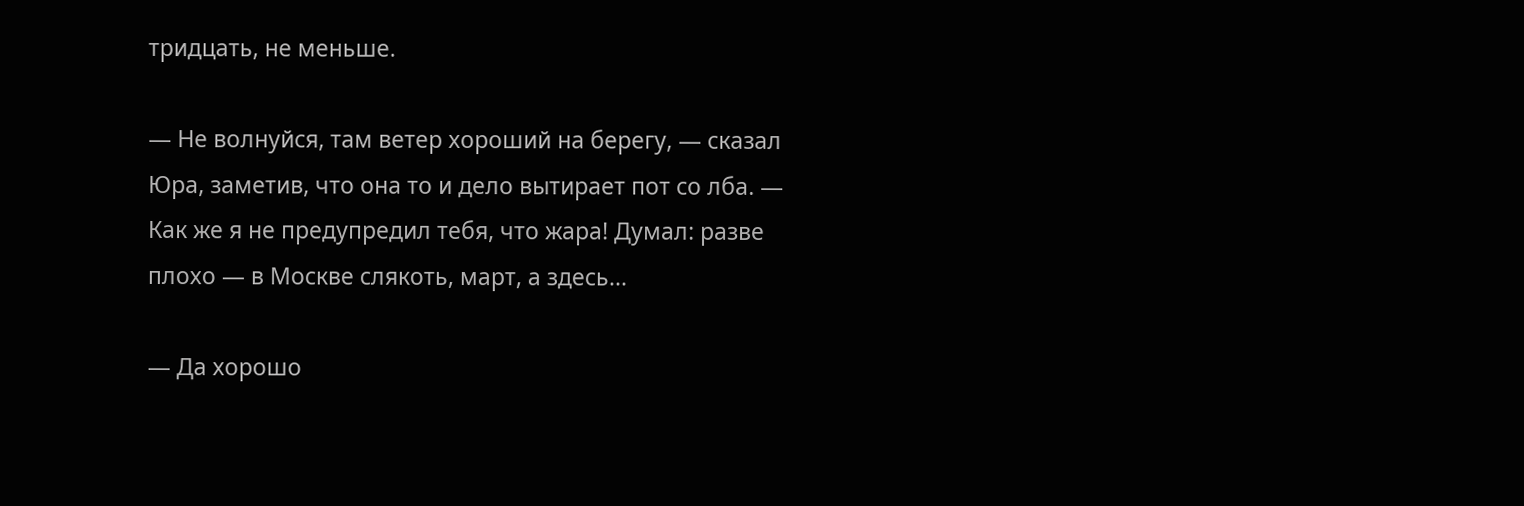тридцать, не меньше.

— Не волнуйся, там ветер хороший на берегу, — сказал Юра, заметив, что она то и дело вытирает пот со лба. — Как же я не предупредил тебя, что жара! Думал: разве плохо — в Москве слякоть, март, а здесь…

— Да хорошо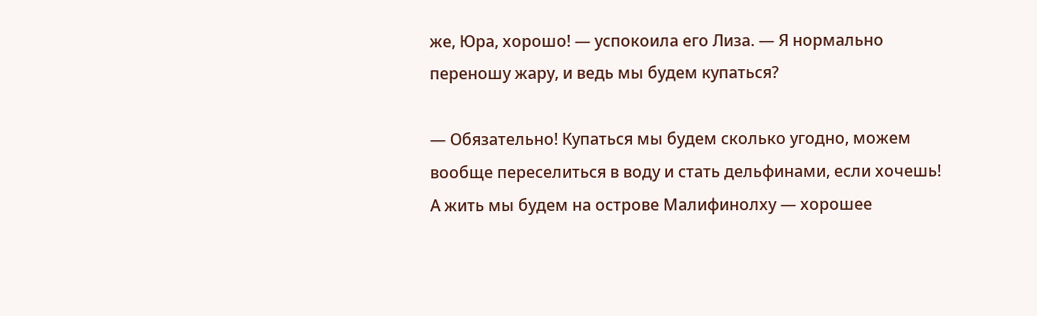же, Юра, хорошо! — успокоила его Лиза. — Я нормально переношу жару, и ведь мы будем купаться?

— Обязательно! Купаться мы будем сколько угодно, можем вообще переселиться в воду и стать дельфинами, если хочешь! А жить мы будем на острове Малифинолху — хорошее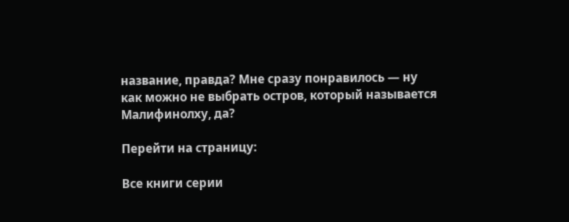название, правда? Мне сразу понравилось — ну как можно не выбрать остров, который называется Малифинолху, да?

Перейти на страницу:

Все книги серии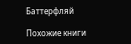Баттерфляй

Похожие книги